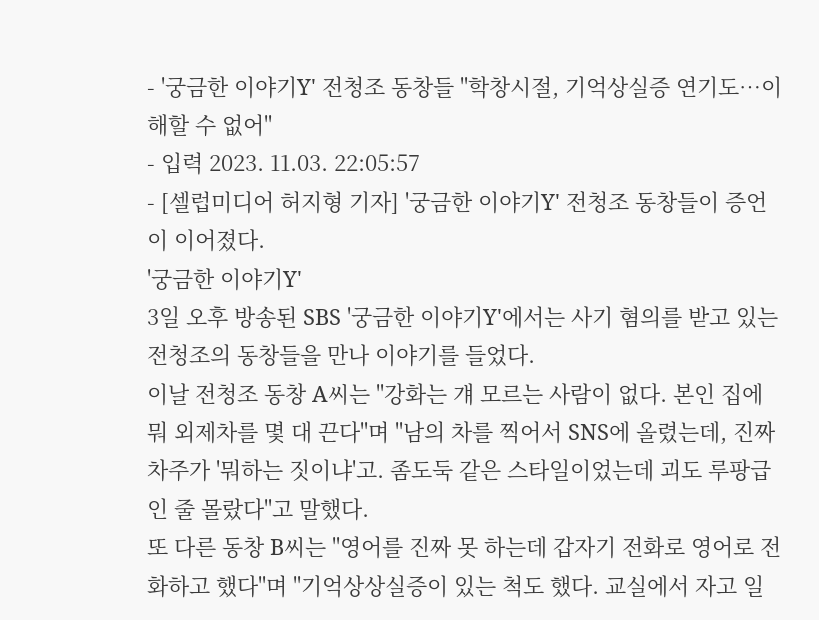- '궁금한 이야기Y' 전청조 동창들 "학창시절, 기억상실증 연기도…이해할 수 없어"
- 입력 2023. 11.03. 22:05:57
- [셀럽미디어 허지형 기자] '궁금한 이야기Y' 전청조 동창들이 증언이 이어졌다.
'궁금한 이야기Y'
3일 오후 방송된 SBS '궁금한 이야기Y'에서는 사기 혐의를 받고 있는 전청조의 동창들을 만나 이야기를 들었다.
이날 전청조 동창 A씨는 "강화는 걔 모르는 사람이 없다. 본인 집에 뭐 외제차를 몇 대 끈다"며 "남의 차를 찍어서 SNS에 올렸는데, 진짜 차주가 '뭐하는 짓이냐'고. 좀도둑 같은 스타일이었는데 괴도 루팡급인 줄 몰랐다"고 말했다.
또 다른 동창 B씨는 "영어를 진짜 못 하는데 갑자기 전화로 영어로 전화하고 했다"며 "기억상상실증이 있는 척도 했다. 교실에서 자고 일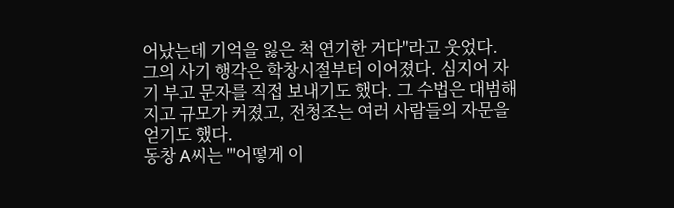어났는데 기억을 잃은 척 연기한 거다"라고 웃었다.
그의 사기 행각은 학창시절부터 이어졌다. 심지어 자기 부고 문자를 직접 보내기도 했다. 그 수법은 대범해지고 규모가 커졌고, 전청조는 여러 사람들의 자문을 얻기도 했다.
동창 A씨는 "'어떻게 이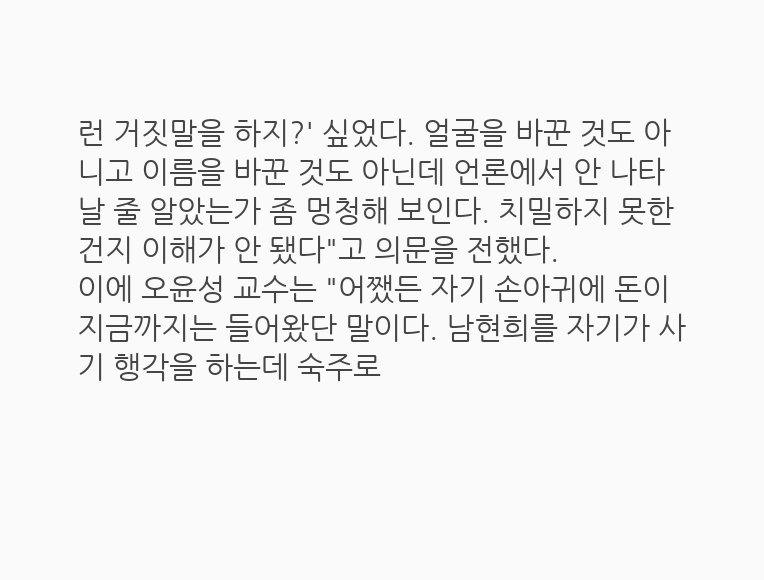런 거짓말을 하지?' 싶었다. 얼굴을 바꾼 것도 아니고 이름을 바꾼 것도 아닌데 언론에서 안 나타날 줄 알았는가 좀 멍청해 보인다. 치밀하지 못한 건지 이해가 안 됐다"고 의문을 전했다.
이에 오윤성 교수는 "어쨌든 자기 손아귀에 돈이 지금까지는 들어왔단 말이다. 남현희를 자기가 사기 행각을 하는데 숙주로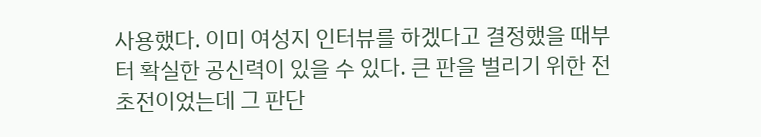사용했다. 이미 여성지 인터뷰를 하겠다고 결정했을 때부터 확실한 공신력이 있을 수 있다. 큰 판을 벌리기 위한 전초전이었는데 그 판단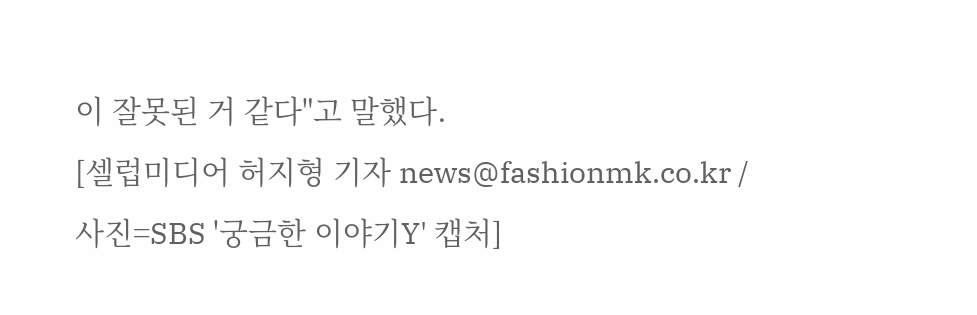이 잘못된 거 같다"고 말했다.
[셀럽미디어 허지형 기자 news@fashionmk.co.kr / 사진=SBS '궁금한 이야기Y' 캡처]